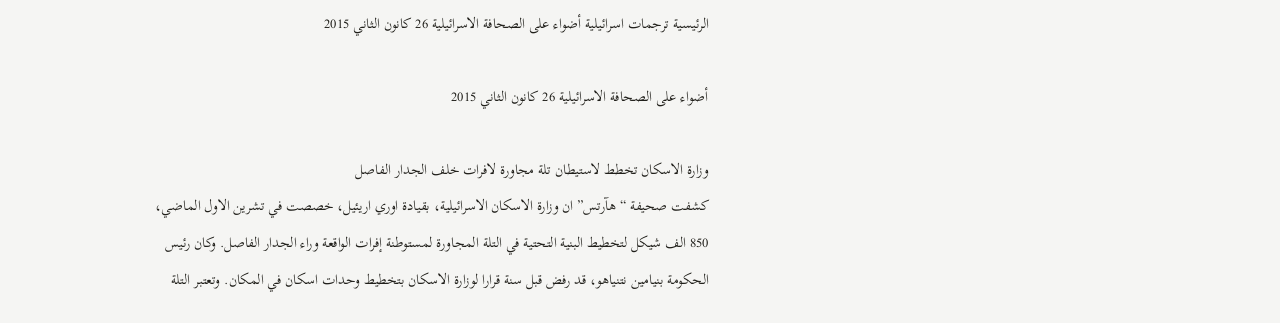الرئيسية ترجمات اسرائيلية أضواء على الصحافة الاسرائيلية 26 كانون الثاني 2015

أضواء على الصحافة الاسرائيلية 26 كانون الثاني 2015

وزارة الاسكان تخطط لاستيطان تلة مجاورة لافرات خلف الجدار الفاصل
كشفت صحيفة “هآرتس” ان وزارة الاسكان الاسرائيلية، بقيادة اوري اريئيل، خصصت في تشرين الاول الماضي، 850 الف شيكل لتخطيط البنية التحتية في التلة المجاورة لمستوطنة إفرات الواقعة وراء الجدار الفاصل. وكان رئيس الحكومة بنيامين نتنياهو، قد رفض قبل سنة قرارا لوزارة الاسكان بتخطيط وحدات اسكان في المكان. وتعتبر التلة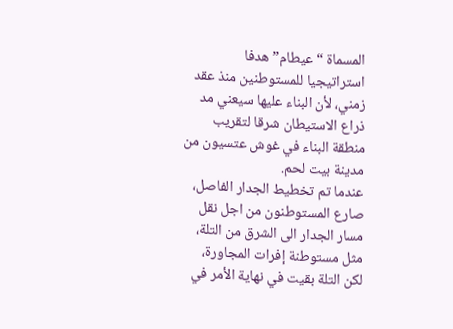المسماة “عيطام” هدفا استراتيجيا للمستوطنين منذ عقد زمني، لأن البناء عليها سيعني مد ذراع الاستيطان شرقا لتقريب منطقة البناء في غوش عتسيون من مدينة بيت لحم.
عندما تم تخطيط الجدار الفاصل، صارع المستوطنون من اجل نقل مسار الجدار الى الشرق من التلة، مثل مستوطنة إفرات المجاورة، لكن التلة بقيت في نهاية الأمر في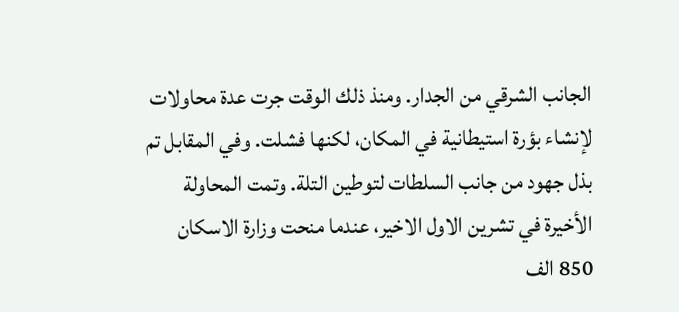الجانب الشرقي من الجدار. ومنذ ذلك الوقت جرت عدة محاولات لإنشاء بؤرة استيطانية في المكان، لكنها فشلت. وفي المقابل تم بذل جهود من جانب السلطات لتوطين التلة. وتمت المحاولة الأخيرة في تشرين الاول الاخير، عندما منحت وزارة الاسكان 850 الف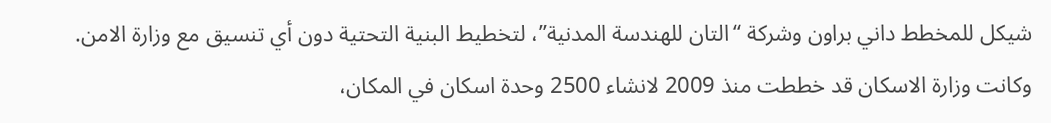شيكل للمخطط داني براون وشركة “التان للهندسة المدنية”، لتخطيط البنية التحتية دون أي تنسيق مع وزارة الامن.
وكانت وزارة الاسكان قد خططت منذ 2009 لانشاء 2500 وحدة اسكان في المكان،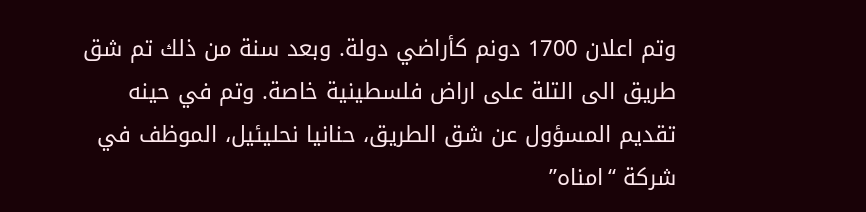وتم اعلان 1700 دونم كأراضي دولة. وبعد سنة من ذلك تم شق طريق الى التلة على اراض فلسطينية خاصة. وتم في حينه تقديم المسؤول عن شق الطريق، حنانيا نحليئيل، الموظف في شركة “امناه”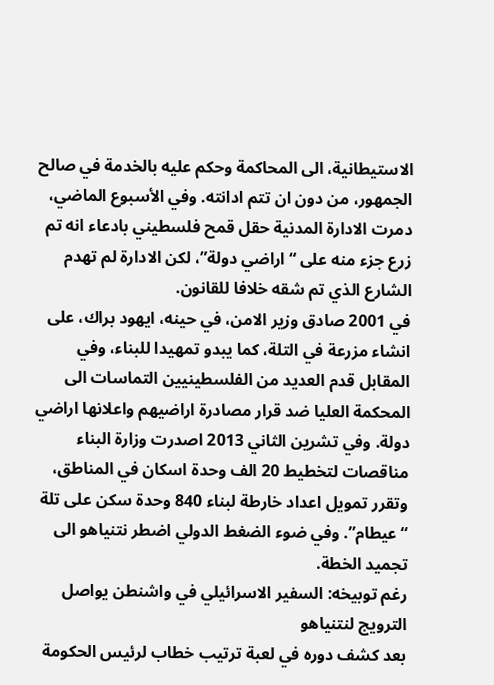الاستيطانية، الى المحاكمة وحكم عليه بالخدمة في صالح الجمهور، من دون ان تتم ادانته. وفي الأسبوع الماضي، دمرت الادارة المدنية حقل قمح فلسطيني بادعاء انه تم زرع جزء منه على “اراضي دولة”، لكن الادارة لم تهدم الشارع الذي تم شقه خلافا للقانون.
في 2001 صادق وزير الامن، في حينه، ايهود براك، على انشاء مزرعة في التلة، كما يبدو تمهيدا للبناء، وفي المقابل قدم العديد من الفلسطينيين التماسات الى المحكمة العليا ضد قرار مصادرة اراضيهم واعلانها اراضي دولة. وفي تشرين الثاني 2013 اصدرت وزارة البناء مناقصات لتخطيط 20 الف وحدة اسكان في المناطق، وتقرر تمويل اعداد خارطة لبناء 840 وحدة سكن على تلة “عيطام”. وفي ضوء الضغط الدولي اضطر نتنياهو الى تجميد الخطة.
رغم توبيخه: السفير الاسرائيلي في واشنطن يواصل الترويج لنتنياهو
بعد كشف دوره في لعبة ترتيب خطاب لرئيس الحكومة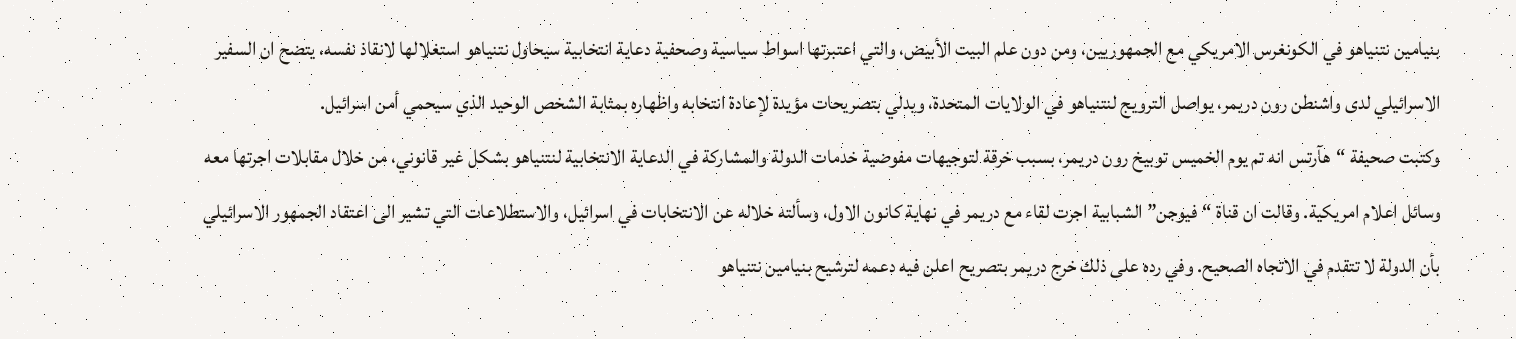بنيامين نتنياهو في الكونغرس الامريكي مع الجمهوريين، ومن دون علم البيت الأبيض، والتي اعتبرتها اسواط سياسية وصحفية دعاية انتخابية سيحاول نتنياهو استغلالها لانقاذ نفسه، يتضح ان السفير الاسرائيلي لدى واشنطن رون دريمر، يواصل الترويج لنتنياهو في الولايات المتحدة، ويدلي بتصريحات مؤيدة لإعادة انتخابه واظهاره بمثابة الشخص الوحيد الذي سيحمي أمن اسرائيل.
وكتبت صحيفة “هآرتس انه تم يوم الخميس توبيخ رون دريمر، بسبب خرقة لتوجيهات مفوضية خدمات الدولة والمشاركة في الدعاية الانتخابية لنتنياهو بشكل غير قانوني، من خلال مقابلات اجرتها معه وسائل اعلام امريكية. وقالت ان قناة “فيوجن” الشبابية اجرت لقاء مع دريمر في نهاية كانون الاول، وسألته خلاله عن الانتخابات في اسرائيل، والاستطلاعات التي تشير الى اعتقاد الجمهور الاسرائيلي بأن الدولة لا تتقدم في الاتجاه الصحيح. وفي رده على ذلك خرج دريمر بتصريح اعلن فيه دعمه لترشيح بنيامين نتنياهو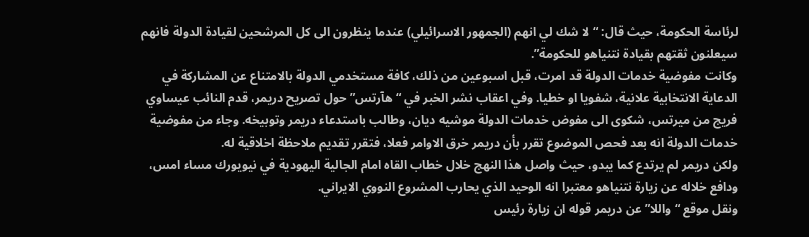لرئاسة الحكومة، حيث قال: “لا شك لي انهم (الجمهور الاسرائيلي) عندما ينظرون الى كل المرشحين لقيادة الدولة فانهم سيعلنون ثقتهم بقيادة نتنياهو للحكومة”.
وكانت مفوضية خدمات الدولة قد امرت، قبل اسبوعين من ذلك، كافة مستخدمي الدولة بالامتناع عن المشاركة في الدعاية الانتخابية علانية، شفويا او خطيا. وفي اعقاب نشر الخبر في “هآرتس” حول تصريح دريمر، قدم النائب عيساوي فريج من ميرتس، شكوى الى مفوض خدمات الدولة موشيه ديان، وطالب باستدعاء دريمر وتوبيخه. وجاء من مفوضية خدمات الدولة انه بعد فحص الموضوع تقرر بأن دريمر خرق الاوامر فعلا، فتقرر تقديم ملاحظة اخلاقية له.
ولكن دريمر لم يرتدع كما يبدو، حيث واصل هذا النهج خلال خطاب القاه امام الجالية اليهودية في نيويورك مساء امس، ودافع خلاله عن زيارة نتنياهو معتبرا انه الوحيد الذي يحارب المشروع النووي الايراني.
ونقل موقع “واللا” عن دريمر قوله ان زيارة رئيس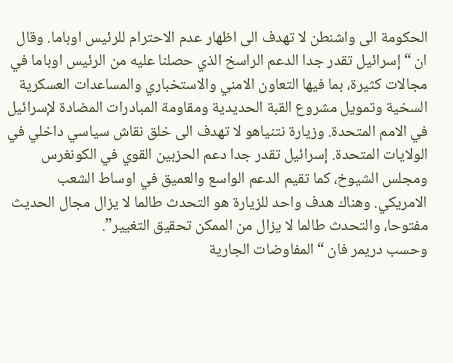الحكومة الى واشنطن لا تهدف الى اظهار عدم الاحترام للرئيس اوباما. وقال ان “إسرائيل تقدر جدا الدعم الراسخ الذي حصلنا عليه من الرئيس اوباما في مجالات كثيرة، بما فيها التعاون الامني والاستخباري والمساعدات العسكرية السخية وتمويل مشروع القبة الحديدية ومقاومة المبادرات المضادة لإسرائيل في الامم المتحدة. وزيارة نتنياهو لا تهدف الى خلق نقاش سياسي داخلي في الولايات المتحدة. إسرائيل تقدر جدا دعم الحزبين القوي في الكونغرس ومجلس الشيوخ، كما تقيم الدعم الواسع والعميق في اوساط الشعب الامريكي. وهناك هدف واحد للزيارة هو التحدث طالما لا يزال مجال الحديث مفتوحا، والتحدث طالما لا يزال من الممكن تحقيق التغيير”.
وحسب دريمر فان “المفاوضات الجارية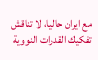مع ايران حاليا، لا تناقش تفكيك القدرات النووية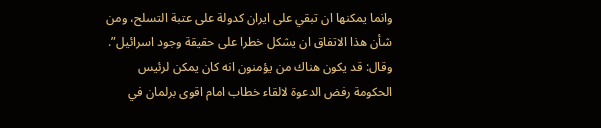وانما يمكنها ان تبقي على ايران كدولة على عتبة التسلح، ومن شأن هذا الاتفاق ان يشكل خطرا على حقيقة وجود اسرائيل”. وقال: قد يكون هناك من يؤمنون انه كان يمكن لرئيس الحكومة رفض الدعوة لالقاء خطاب امام اقوى برلمان في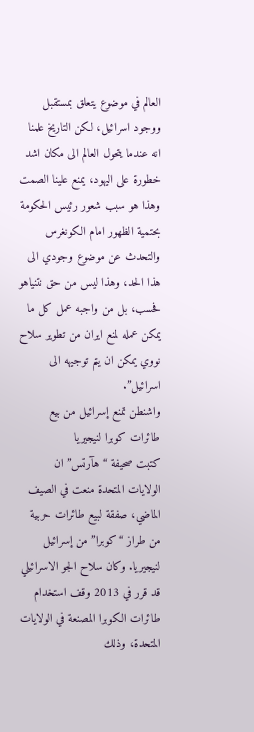العالم في موضوع يتعلق بمستقبل ووجود اسرائيل، لكن التاريخ علمنا انه عندما يتحول العالم الى مكان اشد خطورة على اليهود، يمنع علينا الصمت وهذا هو سبب شعور رئيس الحكومة بحتمية الظهور امام الكونغرس والتحدث عن موضوع وجودي الى هذا الحد، وهذا ليس من حق نتنياهو فحسب، بل من واجبه عمل كل ما يمكن عمله لمنع ايران من تطوير سلاح نووي يمكن ان يتم توجيهه الى اسرائيل”.
واشنطن تمنع إسرائيل من بيع طائرات كوبرا لنيجيريا
كتبت صحيفة “هآرتس” ان الولايات المتحدة منعت في الصيف الماضي، صفقة لبيع طائرات حربية من طراز “كوبرا” من إسرائيل لنيجيريا. وكان سلاح الجو الاسرائيلي قد قرر في 2013 وقف استخدام طائرات الكوبرا المصنعة في الولايات المتحدة، وذلك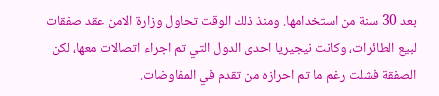بعد 30 سنة من استخدامها. ومنذ ذلك الوقت تحاول وزارة الامن عقد صفقات لبيع الطائرات، وكانت نيجيريا احدى الدول التي تم اجراء اتصالات معها، لكن الصفقة فشلت رغم ما تم احرازه من تقدم في المفاوضات.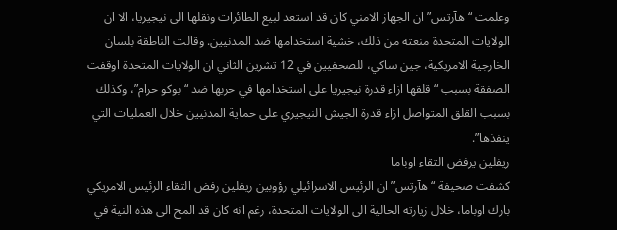وعلمت “هآرتس” ان الجهاز الامني كان قد استعد لبيع الطائرات ونقلها الى نيجيريا، الا ان الولايات المتحدة منعته من ذلك، خشية استخدامها ضد المدنيين. وقالت الناطقة بلسان الخارجية الامريكية، جين ساكي، للصحفيين في 12 تشرين الثاني ان الولايات المتحدة اوقفت الصفقة بسبب “قلقها ازاء قدرة نيجيريا على استخدامها في حربها ضد “بوكو حرام”، وكذلك بسبب القلق المتواصل ازاء قدرة الجيش النيجيري على حماية المدنيين خلال العمليات التي ينفذها”.
ريفلين يرفض التقاء اوباما
كشفت صحيفة “هآرتس” ان الرئيس الاسرائيلي رؤوبين ريفلين رفض التقاء الرئيس الامريكي بارك اوباما، خلال زيارته الحالية الى الولايات المتحدة، رغم انه كان قد المح الى هذه النية في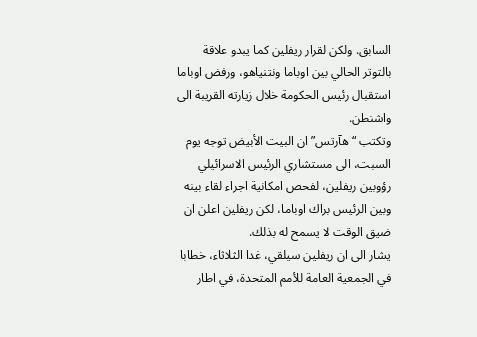السابق. ولكن لقرار ريفلين كما يبدو علاقة بالتوتر الحالي بين اوباما ونتنياهو، ورفض اوباما استقبال رئيس الحكومة خلال زيارته القريبة الى واشنطن.
وتكتب “هآرتس” ان البيت الأبيض توجه يوم السبت، الى مستشاري الرئيس الاسرائيلي رؤوبين ريفلين، لفحص امكانية اجراء لقاء بينه وبين الرئيس براك اوباما، لكن ريفلين اعلن ان ضيق الوقت لا يسمح له بذلك.
يشار الى ان ريفلين سيلقي، غدا الثلاثاء، خطابا في الجمعية العامة للأمم المتحدة، في اطار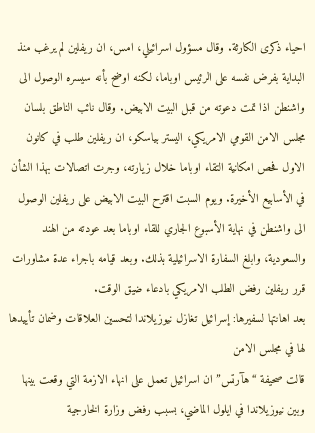احياء ذكرى الكارثة. وقال مسؤول اسرائيلي، امس، ان ريفلين لم يرغب منذ البداية بفرض نفسه على الرئيس اوباما، لكنه اوضح بأنه سيسره الوصول الى واشنطن اذا تمت دعوته من قبل البيت الابيض. وقال نائب الناطق بلسان مجلس الامن القومي الامريكي، اليستر بياسكو، ان ريفلين طلب في كانون الاول فحص امكانية التقاء اوباما خلال زيارته، وجرت اتصالات بهذا الشأن في الأسابيع الأخيرة. ويوم السبت اقترح البيت الابيض على ريفلين الوصول الى واشنطن في نهاية الأسبوع الجاري للقاء اوباما بعد عودته من الهند والسعودية، وابلغ السفارة الاسرائيلية بذلك. وبعد قيامه باجراء عدة مشاورات قرر ريفلين رفض الطلب الامريكي بادعاء ضيق الوقت.
بعد اهانتها لسفيرها: إسرائيل تغازل نيوزيلاندا لتحسين العلاقات وضمان تأييدها لها في مجلس الامن
قالت صحيفة “هآرتس” ان اسرائيل تعمل على انهاء الازمة التي وقعت بينها وبين نيوزيلاندا في ايلول الماضي، بسبب رفض وزارة الخارجية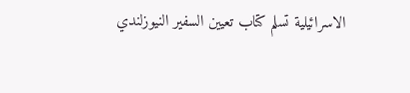الاسرائيلية تسلم كتاب تعيين السفير النيوزلندي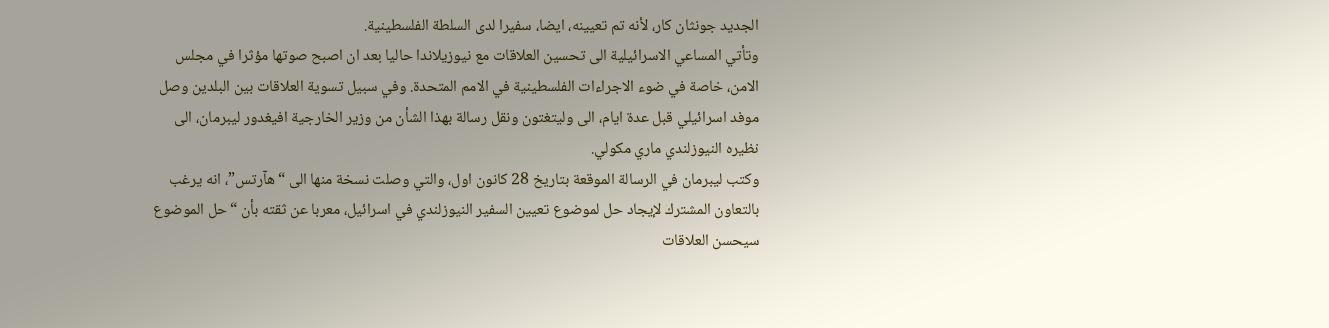الجديد جونثان كار، لأنه تم تعيينه، ايضا، سفيرا لدى السلطة الفلسطينية.
وتأتي المساعي الاسرائيلية الى تحسين العلاقات مع نيوزيلاندا حاليا بعد ان اصبح صوتها مؤثرا في مجلس الامن، خاصة في ضوء الاجراءات الفلسطينية في الامم المتحدة. وفي سبيل تسوية العلاقات بين البلدين وصل موفد اسرائيلي قبل عدة ايام، الى وليتغتون ونقل رسالة بهذا الشأن من وزير الخارجية افيغدور ليبرمان، الى نظيره النيوزلندي ماري مكولي.
وكتب ليبرمان في الرسالة الموقعة بتاريخ 28 كانون اول، والتي وصلت نسخة منها الى “هآرتس”، انه يرغب بالتعاون المشترك لإيجاد حل لموضوع تعيين السفير النيوزلندي في اسرائيل، معربا عن ثقته بأن “حل الموضوع سيحسن العلاقات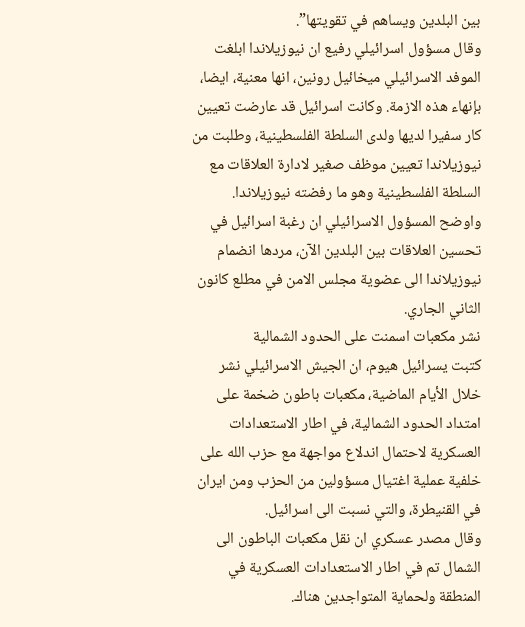بين البلدين ويساهم في تقويتها”.
وقال مسؤول اسرائيلي رفيع ان نيوزيلاندا ابلغت الموفد الاسرائيلي ميخائيل رونين، انها معنية، ايضا، بإنهاء هذه الازمة. وكانت اسرائيل قد عارضت تعيين كار سفيرا لديها ولدى السلطة الفلسطينية، وطلبت من نيوزيلاندا تعيين موظف صغير لادارة العلاقات مع السلطة الفلسطينية وهو ما رفضته نيوزيلاندا. واوضح المسؤول الاسرائيلي ان رغبة اسرائيل في تحسين العلاقات بين البلدين الآن، مردها انضمام نيوزيلاندا الى عضوية مجلس الامن في مطلع كانون الثاني الجاري.
نشر مكعبات اسمنت على الحدود الشمالية
كتبت يسرائيل هيوم، ان الجيش الاسرائيلي نشر خلال الأيام الماضية، مكعبات باطون ضخمة على امتداد الحدود الشمالية، في اطار الاستعدادات العسكرية لاحتمال اندلاع مواجهة مع حزب الله على خلفية عملية اغتيال مسؤولين من الحزب ومن ايران في القنيطرة، والتي نسبت الى اسرائيل.
وقال مصدر عسكري ان نقل مكعبات الباطون الى الشمال تم في اطار الاستعدادات العسكرية في المنطقة ولحماية المتواجدين هناك.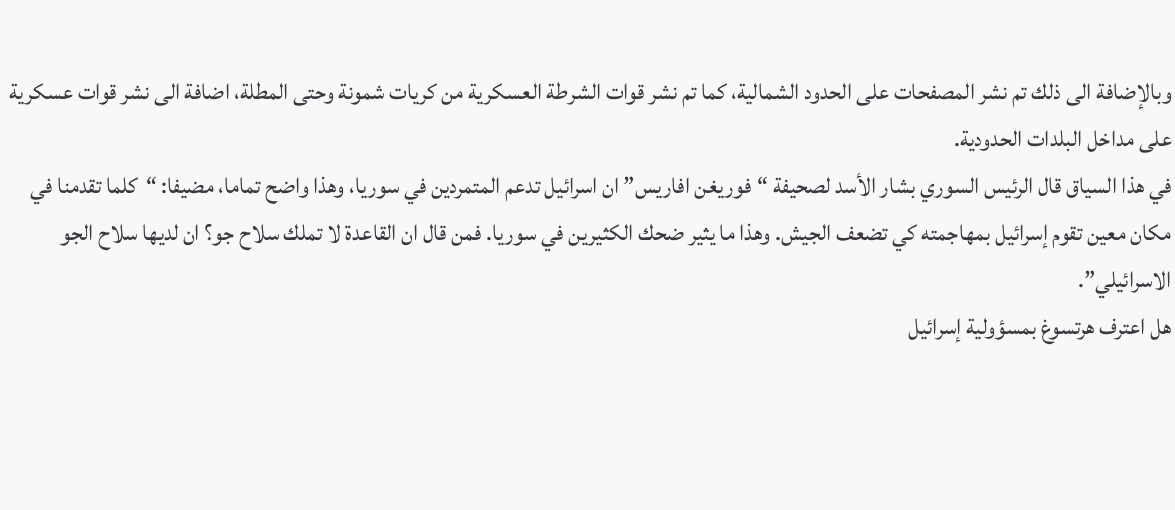وبالإضافة الى ذلك تم نشر المصفحات على الحدود الشمالية، كما تم نشر قوات الشرطة العسكرية من كريات شمونة وحتى المطلة، اضافة الى نشر قوات عسكرية على مداخل البلدات الحدودية.
في هذا السياق قال الرئيس السوري بشار الأسد لصحيفة “فوريغن افاريس” ان اسرائيل تدعم المتمردين في سوريا، وهذا واضح تماما، مضيفا: “كلما تقدمنا في مكان معين تقوم إسرائيل بمهاجمته كي تضعف الجيش. وهذا ما يثير ضحك الكثيرين في سوريا. فمن قال ان القاعدة لا تملك سلاح جو؟ ان لديها سلاح الجو الاسرائيلي”.
هل اعترف هرتسوغ بمسؤولية إسرائيل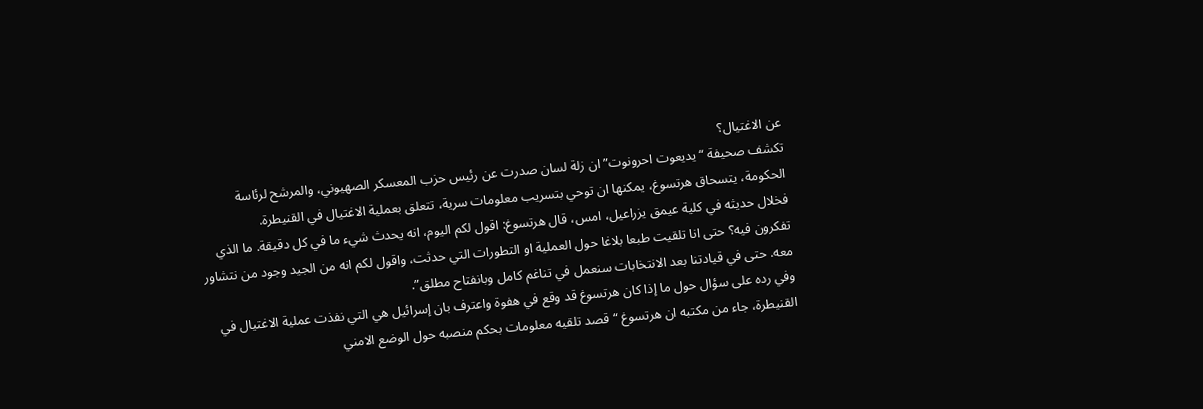عن الاغتيال؟
تكشف صحيفة “يديعوت احرونوت” ان زلة لسان صدرت عن رئيس حزب المعسكر الصهيوني، والمرشح لرئاسة الحكومة، يتسحاق هرتسوغ، يمكنها ان توحي بتسريب معلومات سرية، تتعلق بعملية الاغتيال في القنيطرة.
فخلال حديثه في كلية عيمق يزراعيل، امس، قال هرتسوغ: اقول لكم اليوم، انه يحدث شيء ما في كل دقيقة. ما الذي تفكرون فيه؟ حتى انا تلقيت طبعا بلاغا حول العملية او التطورات التي حدثت، واقول لكم انه من الجيد وجود من نتشاور معه. حتى في قيادتنا بعد الانتخابات سنعمل في تناغم كامل وبانفتاح مطلق”.
وفي رده على سؤال حول ما إذا كان هرتسوغ قد وقع في هفوة واعترف بان إسرائيل هي التي نفذت عملية الاغتيال في القنيطرة، جاء من مكتبه ان هرتسوغ “قصد تلقيه معلومات بحكم منصبه حول الوضع الامني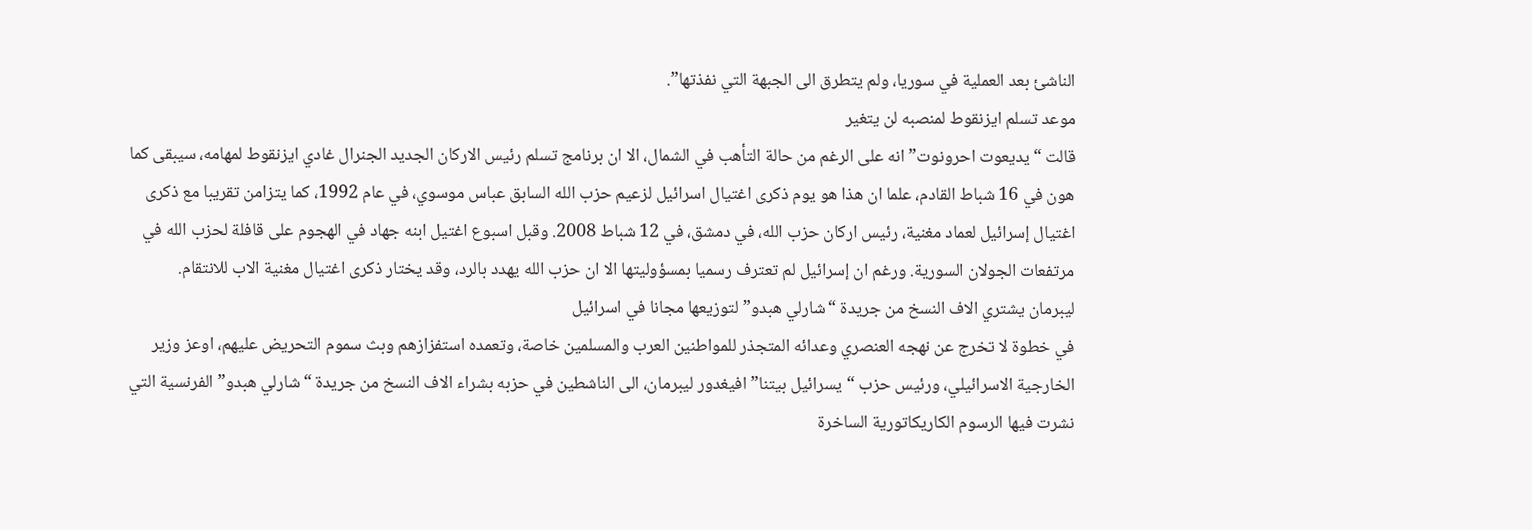الناشئ بعد العملية في سوريا، ولم يتطرق الى الجبهة التي نفذتها”.
موعد تسلم ايزنقوط لمنصبه لن يتغير
قالت “يديعوت احرونوت” انه على الرغم من حالة التأهب في الشمال، الا ان برنامج تسلم رئيس الاركان الجديد الجنرال غادي ايزنقوط لمهامه، سيبقى كما هون في 16 شباط القادم، علما ان هذا هو يوم ذكرى اغتيال اسرائيل لزعيم حزب الله السابق عباس موسوي، في عام 1992، كما يتزامن تقريبا مع ذكرى اغتيال إسرائيل لعماد مغنية، رئيس اركان حزب الله، في دمشق، في 12 شباط 2008. وقبل اسبوع اغتيل ابنه جهاد في الهجوم على قافلة لحزب الله في مرتفعات الجولان السورية. ورغم ان إسرائيل لم تعترف رسميا بمسؤوليتها الا ان حزب الله يهدد بالرد، وقد يختار ذكرى اغتيال مغنية الاب للانتقام.
ليبرمان يشتري الاف النسخ من جريدة “شارلي هبدو” لتوزيعها مجانا في اسرائيل
في خطوة لا تخرج عن نهجه العنصري وعدائه المتجذر للمواطنين العرب والمسلمين خاصة، وتعمده استفزازهم وبث سموم التحريض عليهم، اوعز وزير الخارجية الاسرائيلي، ورئيس حزب “يسرائيل بيتنا” افيغدور ليبرمان، الى الناشطين في حزبه بشراء الاف النسخ من جريدة “شارلي هبدو” الفرنسية التي نشرت فيها الرسوم الكاريكاتورية الساخرة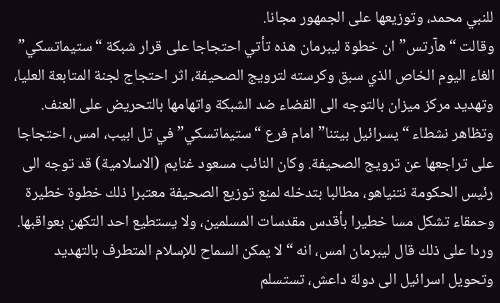للنبي محمد، وتوزيعها على الجمهور مجانا.
وقالت “هآرتس” ان خطوة ليبرمان هذه تأتي احتجاجا على قرار شبكة “ستيماتسكي” الغاء اليوم الخاص الذي سبق وكرسته لترويج الصحيفة، اثر احتجاج لجنة المتابعة العليا، وتهديد مركز ميزان بالتوجه الى القضاء ضد الشبكة واتهامها بالتحريض على العنف.
وتظاهر نشطاء “يسرائيل بيتنا” امام فرع “ستيماتسكي” في تل ابيب، امس، احتجاجا على تراجعها عن ترويج الصحيفة. وكان النائب مسعود غنايم (الاسلامية) قد توجه الى رئيس الحكومة نتنياهو، مطالبا بتدخله لمنع توزيع الصحيفة معتبرا ذلك خطوة خطيرة وحمقاء تشكل مسا خطيرا بأقدس مقدسات المسلمين، ولا يستطيع احد التكهن بعواقبها.
وردا على ذلك قال ليبرمان امس، انه “لا يمكن السماح للإسلام المتطرف بالتهديد وتحويل اسرائيل الى دولة داعش، تستسلم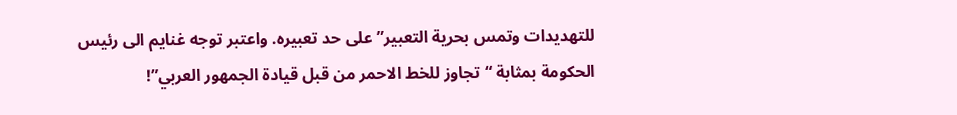للتهديدات وتمس بحرية التعبير” على حد تعبيره. واعتبر توجه غنايم الى رئيس الحكومة بمثابة “تجاوز للخط الاحمر من قبل قيادة الجمهور العربي”!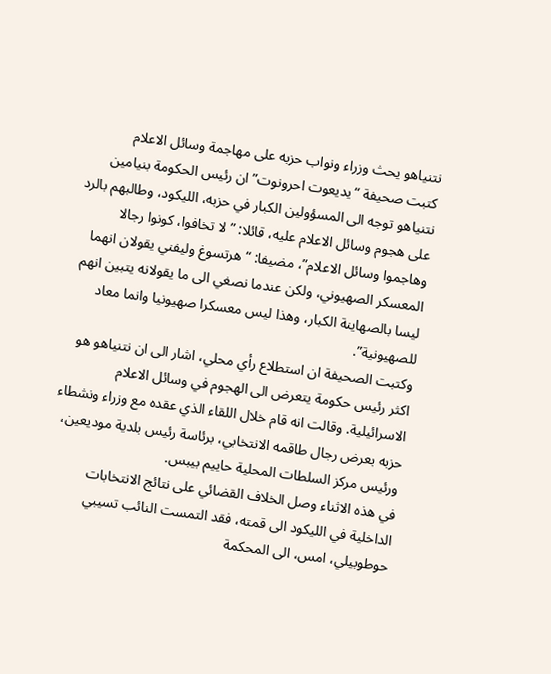نتنياهو يحث وزراء ونواب حزبه على مهاجمة وسائل الاعلام
كتبت صحيفة “يديعوت احرونوت” ان رئيس الحكومة بنيامين نتنياهو توجه الى المسؤولين الكبار في حزبه، الليكود، وطالبهم بالرد على هجوم وسائل الاعلام عليه، قائلا: ” لا تخافوا، كونوا رجالا وهاجموا وسائل الاعلام”، مضيفا: “هرتسوغ وليفني يقولان انهما المعسكر الصهيوني، ولكن عندما نصغي الى ما يقولانه يتبين انهم ليسا بالصهاينة الكبار، وهذا ليس معسكرا صهيونيا وانما معاد للصهيونية”.
وكتبت الصحيفة ان استطلاع رأي محلي، اشار الى ان نتنياهو هو اكثر رئيس حكومة يتعرض الى الهجوم في وسائل الاعلام الاسرائيلية. وقالت انه قام خلال اللقاء الذي عقده مع وزراء ونشطاء حزبه بعرض رجال طاقمه الانتخابي، برئاسة رئيس بلدية موديعين، ورئيس مركز السلطات المحلية حاييم بيبس.
في هذه الاثناء وصل الخلاف القضائي على نتائج الانتخابات الداخلية في الليكود الى قمته، فقد التمست النائب تسيبي حوطوبيلي، امس، الى المحكمة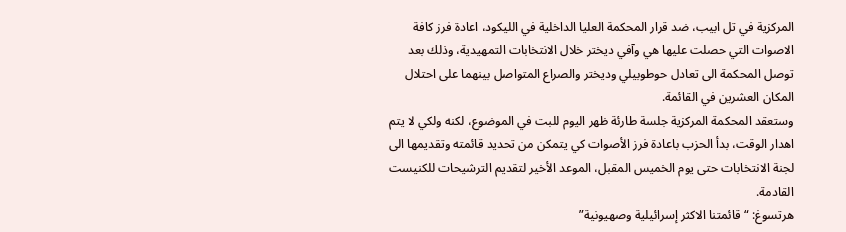المركزية في تل ابيب، ضد قرار المحكمة العليا الداخلية في الليكود، اعادة فرز كافة الاصوات التي حصلت عليها هي وآفي ديختر خلال الانتخابات التمهيدية، وذلك بعد توصل المحكمة الى تعادل حوطوبيلي وديختر والصراع المتواصل بينهما على احتلال المكان العشرين في القائمة.
وستعقد المحكمة المركزية جلسة طارئة ظهر اليوم للبت في الموضوع، لكنه ولكي لا يتم اهدار الوقت، بدأ الحزب باعادة فرز الأصوات كي يتمكن من تحديد قائمته وتقديمها الى لجنة الانتخابات حتى يوم الخميس المقبل، الموعد الأخير لتقديم الترشيحات للكنيست القادمة.
هرتسوغ: “قائمتنا الاكثر إسرائيلية وصهيونية”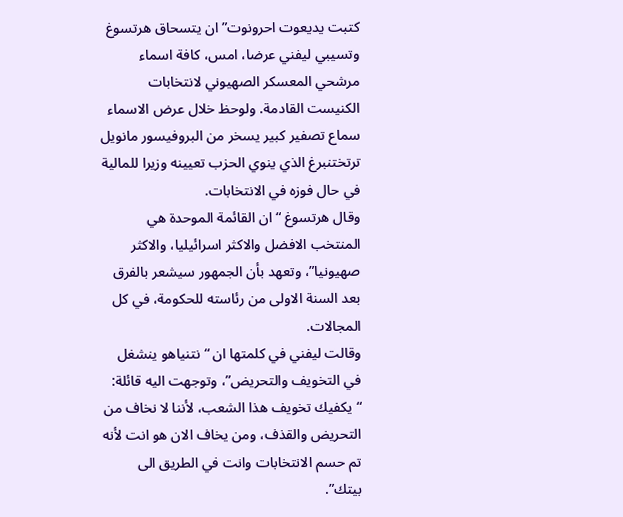كتبت يديعوت احرونوت” ان يتسحاق هرتسوغ وتسيبي ليفني عرضا، امس، كافة اسماء مرشحي المعسكر الصهيوني لانتخابات الكنيست القادمة. ولوحظ خلال عرض الاسماء سماع تصفير كبير يسخر من البروفيسور مانويل ترتختنبرغ الذي ينوي الحزب تعيينه وزيرا للمالية في حال فوزه في الانتخابات.
وقال هرتسوغ “ان القائمة الموحدة هي المنتخب الافضل والاكثر اسرائيليا، والاكثر صهيونيا”، وتعهد بأن الجمهور سيشعر بالفرق بعد السنة الاولى من رئاسته للحكومة، في كل المجالات.
وقالت ليفني في كلمتها ان “نتنياهو ينشغل في التخويف والتحريض”، وتوجهت اليه قائلة: “يكفيك تخويف هذا الشعب، لأننا لا نخاف من التحريض والقذف، ومن يخاف الان هو انت لأنه تم حسم الانتخابات وانت في الطريق الى بيتك”.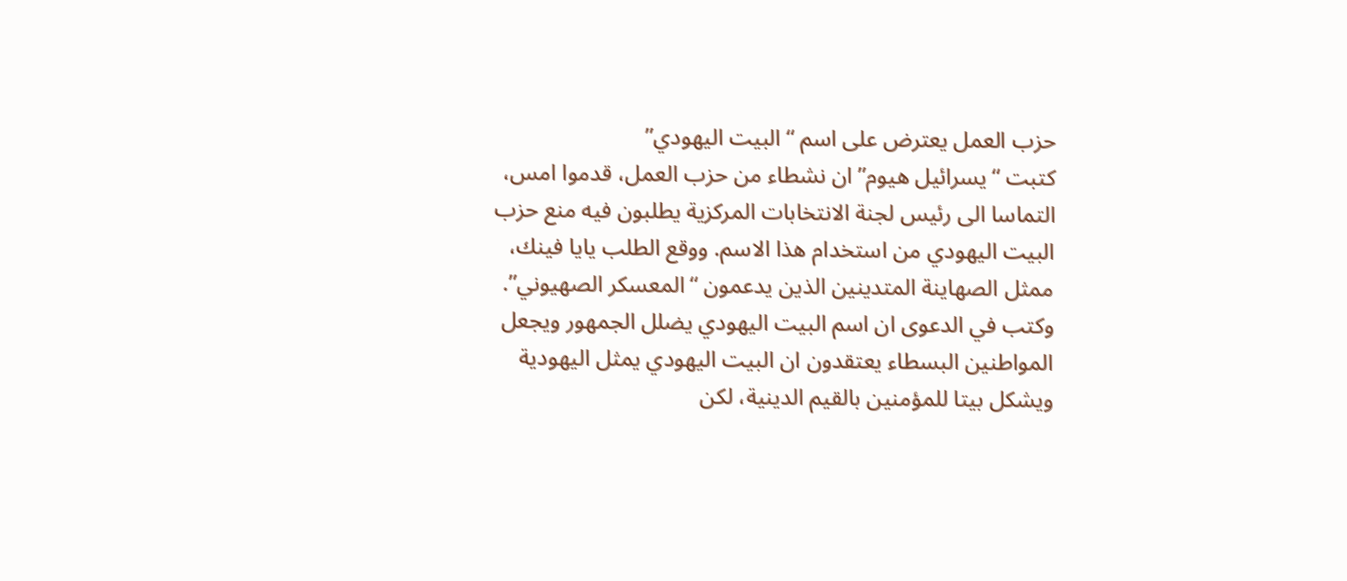حزب العمل يعترض على اسم “البيت اليهودي”
كتبت “يسرائيل هيوم” ان نشطاء من حزب العمل، قدموا امس، التماسا الى رئيس لجنة الانتخابات المركزية يطلبون فيه منع حزب البيت اليهودي من استخدام هذا الاسم. ووقع الطلب يايا فينك، ممثل الصهاينة المتدينين الذين يدعمون “المعسكر الصهيوني”. وكتب في الدعوى ان اسم البيت اليهودي يضلل الجمهور ويجعل المواطنين البسطاء يعتقدون ان البيت اليهودي يمثل اليهودية ويشكل بيتا للمؤمنين بالقيم الدينية، لكن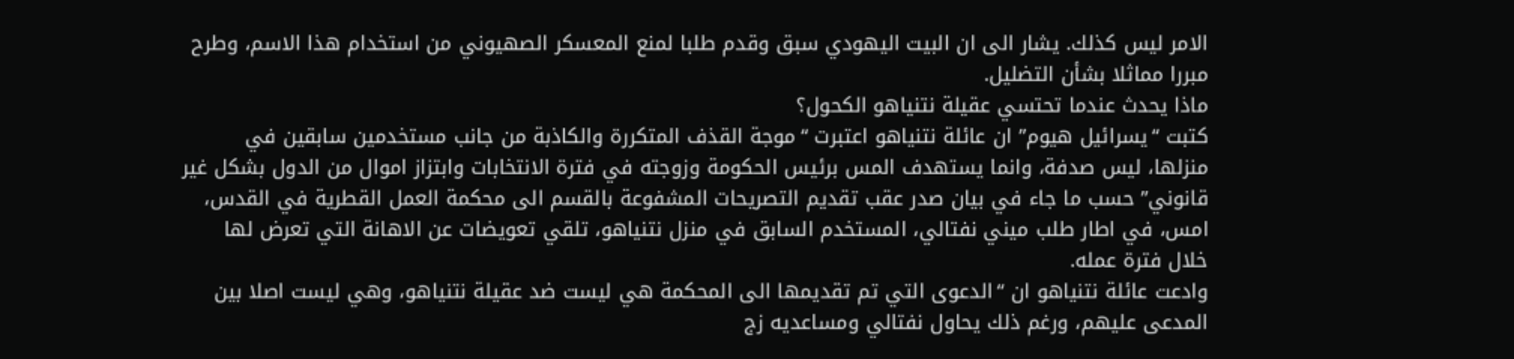الامر ليس كذلك. يشار الى ان البيت اليهودي سبق وقدم طلبا لمنع المعسكر الصهيوني من استخدام هذا الاسم، وطرح مبررا مماثلا بشأن التضليل.
ماذا يحدث عندما تحتسي عقيلة نتنياهو الكحول؟
كتبت “يسرائيل هيوم” ان عائلة نتنياهو اعتبرت “موجة القذف المتكررة والكاذبة من جانب مستخدمين سابقين في منزلها، ليس صدفة، وانما يستهدف المس برئيس الحكومة وزوجته في فترة الانتخابات وابتزاز اموال من الدول بشكل غير قانوني” حسب ما جاء في بيان صدر عقب تقديم التصريحات المشفوعة بالقسم الى محكمة العمل القطرية في القدس، امس، في اطار طلب ميني نفتالي، المستخدم السابق في منزل نتنياهو، تلقي تعويضات عن الاهانة التي تعرض لها خلال فترة عمله.
وادعت عائلة نتنياهو ان “الدعوى التي تم تقديمها الى المحكمة هي ليست ضد عقيلة نتنياهو، وهي ليست اصلا بين المدعى عليهم، ورغم ذلك يحاول نفتالي ومساعديه زج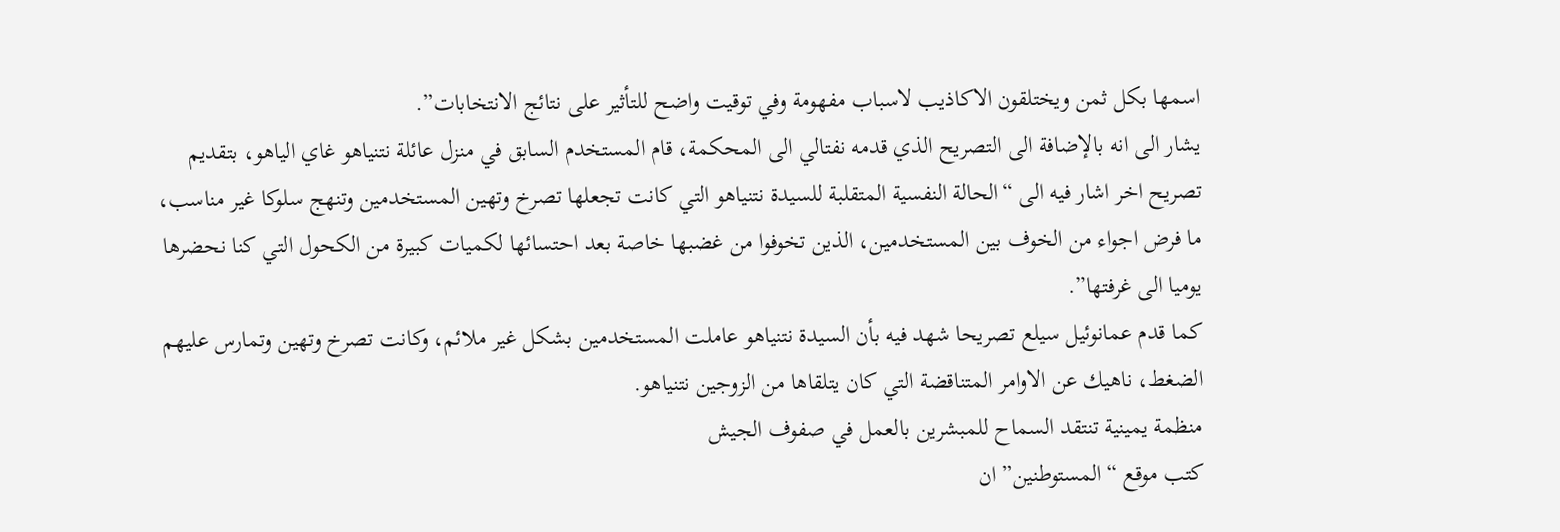اسمها بكل ثمن ويختلقون الاكاذيب لاسباب مفهومة وفي توقيت واضح للتأثير على نتائج الانتخابات”.
يشار الى انه بالإضافة الى التصريح الذي قدمه نفتالي الى المحكمة، قام المستخدم السابق في منزل عائلة نتنياهو غاي الياهو، بتقديم تصريح اخر اشار فيه الى “الحالة النفسية المتقلبة للسيدة نتنياهو التي كانت تجعلها تصرخ وتهين المستخدمين وتنهج سلوكا غير مناسب، ما فرض اجواء من الخوف بين المستخدمين، الذين تخوفوا من غضبها خاصة بعد احتسائها لكميات كبيرة من الكحول التي كنا نحضرها يوميا الى غرفتها”.
كما قدم عمانوئيل سيلع تصريحا شهد فيه بأن السيدة نتنياهو عاملت المستخدمين بشكل غير ملائم، وكانت تصرخ وتهين وتمارس عليهم الضغط، ناهيك عن الاوامر المتناقضة التي كان يتلقاها من الزوجين نتنياهو.
منظمة يمينية تنتقد السماح للمبشرين بالعمل في صفوف الجيش
كتب موقع “المستوطنين” ان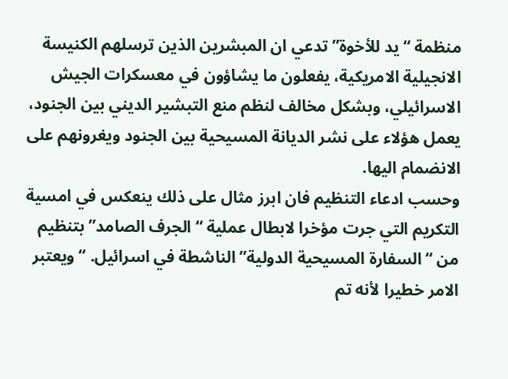منظمة “يد للأخوة” تدعي ان المبشرين الذين ترسلهم الكنيسة الانجيلية الامريكية، يفعلون ما يشاؤون في معسكرات الجيش الاسرائيلي، وبشكل مخالف لنظم منع التبشير الديني بين الجنود، يعمل هؤلاء على نشر الديانة المسيحية بين الجنود ويغرونهم على الانضمام اليها.
وحسب ادعاء التنظيم فان ابرز مثال على ذلك ينعكس في امسية التكريم التي جرت مؤخرا لابطال عملية “الجرف الصامد” بتنظيم من “السفارة المسيحية الدولية” الناشطة في اسرائيل. “ويعتبر الامر خطيرا لأنه تم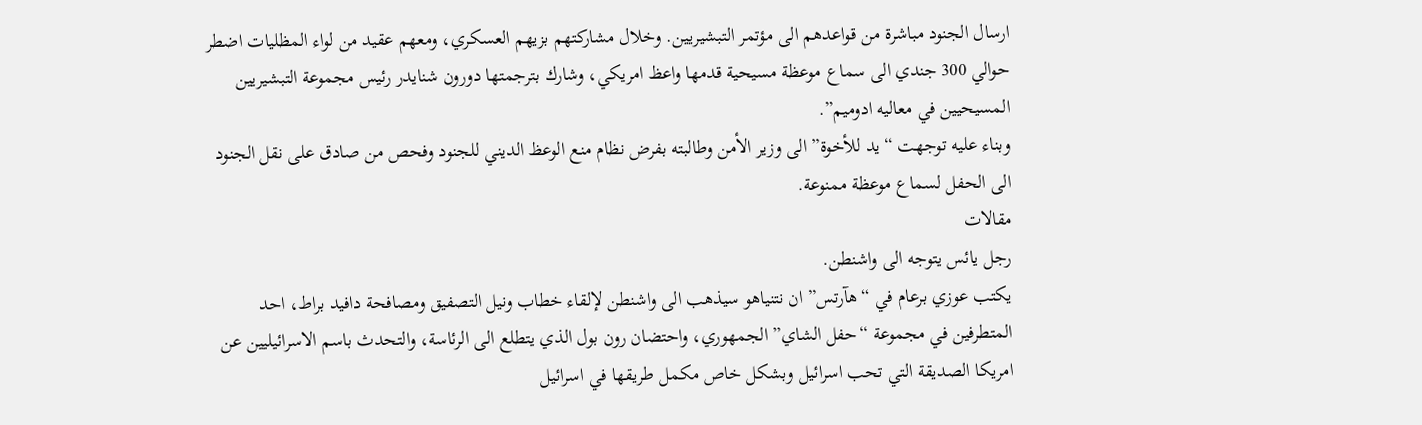ارسال الجنود مباشرة من قواعدهم الى مؤتمر التبشيريين. وخلال مشاركتهم بزيهم العسكري، ومعهم عقيد من لواء المظليات اضطر حوالي 300 جندي الى سماع موعظة مسيحية قدمها واعظ امريكي، وشارك بترجمتها دورون شنايدر رئيس مجموعة التبشيريين المسيحيين في معاليه ادوميم”.
وبناء عليه توجهت “يد للأخوة” الى وزير الأمن وطالبته بفرض نظام منع الوعظ الديني للجنود وفحص من صادق على نقل الجنود الى الحفل لسماع موعظة ممنوعة.
مقالات
رجل يائس يتوجه الى واشنطن.
يكتب عوزي برعام في “هآرتس” ان نتنياهو سيذهب الى واشنطن لإلقاء خطاب ونيل التصفيق ومصافحة دافيد براط، احد المتطرفين في مجموعة “حفل الشاي” الجمهوري، واحتضان رون بول الذي يتطلع الى الرئاسة، والتحدث باسم الاسرائيليين عن امريكا الصديقة التي تحب اسرائيل وبشكل خاص مكمل طريقها في اسرائيل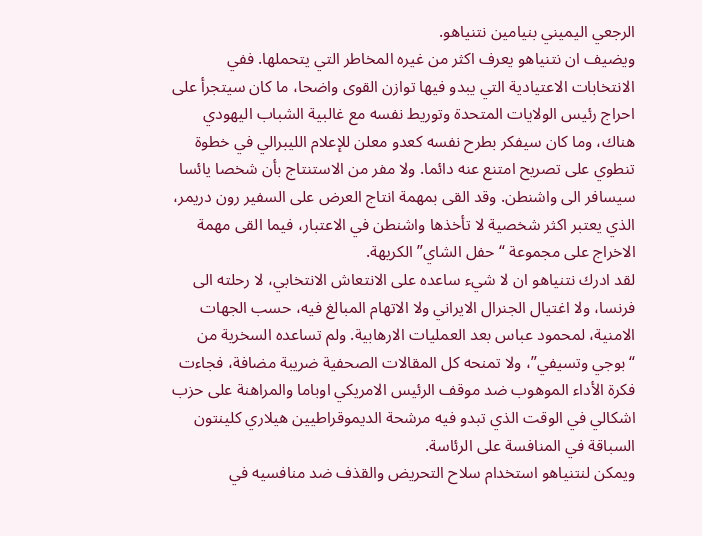الرجعي اليميني بنيامين نتنياهو.
ويضيف ان نتنياهو يعرف اكثر من غيره المخاطر التي يتحملها. ففي الانتخابات الاعتيادية التي يبدو فيها توازن القوى واضحا، ما كان سيتجرأ على احراج رئيس الولايات المتحدة وتوريط نفسه مع غالبية الشباب اليهودي هناك، وما كان سيفكر بطرح نفسه كعدو معلن للإعلام الليبرالي في خطوة تنطوي على تصريح امتنع عنه دائما. ولا مفر من الاستنتاج بأن شخصا يائسا سيسافر الى واشنطن. وقد القى بمهمة انتاج العرض على السفير رون دريمر، الذي يعتبر اكثر شخصية لا تأخذها واشنطن في الاعتبار، فيما القى مهمة الاخراج على مجموعة “حفل الشاي” الكريهة.
لقد ادرك نتنياهو ان لا شيء ساعده على الانتعاش الانتخابي، لا رحلته الى فرنسا، ولا اغتيال الجنرال الايراني ولا الاتهام المبالغ فيه، حسب الجهات الامنية، لمحمود عباس بعد العمليات الارهابية. ولم تساعده السخرية من “بوجي وتسيفي”، ولا تمنحه كل المقالات الصحفية ضريبة مضافة، فجاءت فكرة الأداء الموهوب ضد موقف الرئيس الامريكي اوباما والمراهنة على حزب اشكالي في الوقت الذي تبدو فيه مرشحة الديموقراطيين هيلاري كلينتون السباقة في المنافسة على الرئاسة.
ويمكن لنتنياهو استخدام سلاح التحريض والقذف ضد منافسيه في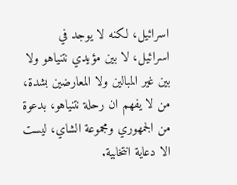اسرائيل، لكنه لا يوجد في اسرائيل، لا بين مؤيدي نتنياهو ولا بين غير المبالين ولا المعارضين بشدة، من لا يفهم ان رحلة نتنياهو، بدعوة من الجمهوري ومجموعة الشاي، ليست الا دعاية انتخابية.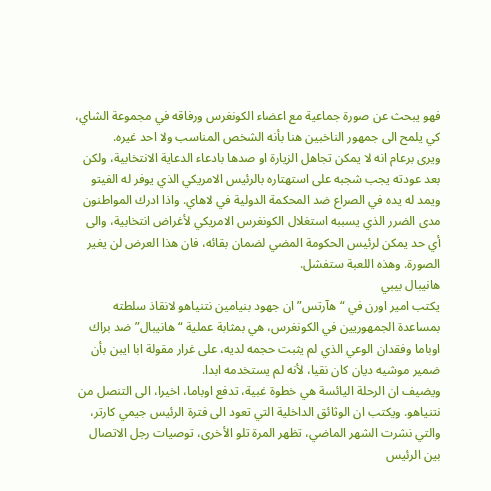فهو يبحث عن صورة جماعية مع اعضاء الكونغرس ورفاقه في مجموعة الشاي، كي يلمح الى جمهور الناخبين هنا بأنه الشخص المناسب ولا احد غيره.
ويرى برعام انه لا يمكن تجاهل الزيارة او صدها بادعاء الدعاية الانتخابية، ولكن بعد عودته يجب شجبه على استهتاره بالرئيس الامريكي الذي يوفر له الفيتو ويمد له يده في الصراع ضد المحكمة الدولية في لاهاي. واذا ادرك المواطنون مدى الضرر الذي يسببه استغلال الكونغرس الامريكي لأغراض انتخابية، والى أي حد يمكن لرئيس الحكومة المضي لضمان بقائه، فان هذا العرض لن يغير الصورة. وهذه اللعبة ستفشل.
هانيبال بيبي
يكتب امير اورن في “هآرتس” ان جهود بنيامين نتنياهو لانقاذ سلطته بمساعدة الجمهوريين في الكونغرس، هي بمثابة عملية “هانيبال” ضد براك اوباما وفقدان الوعي الذي لم يثبت حجمه لديه، على غرار مقولة ابا ايبن بأن ضمير موشيه ديان كان نقيا، لأنه لم يستخدمه ابدا.
ويضيف ان الرحلة اليائسة هي خطوة غبية، تدفع اوباما، اخيرا، الى التنصل من نتنياهو. ويكتب ان الوثائق الداخلية التي تعود الى فترة الرئيس جيمي كارتر، والتي نشرت الشهر الماضي، تظهر المرة تلو الأخرى، توصيات رجل الاتصال بين الرئيس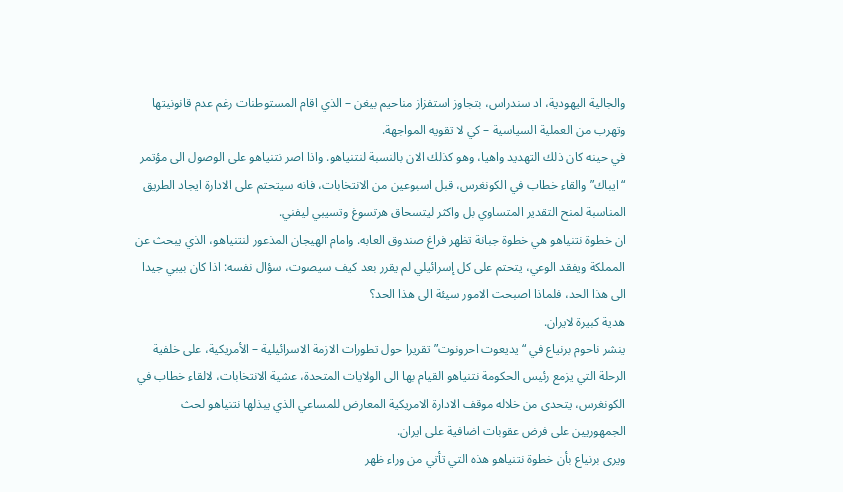والجالية اليهودية، اد سندراس، بتجاوز استفزاز مناحيم بيغن – الذي اقام المستوطنات رغم عدم قانونيتها وتهرب من العملية السياسية – كي لا تقويه المواجهة.
في حينه كان ذلك التهديد واهيا، وهو كذلك الان بالنسبة لنتنياهو. واذا اصر نتنياهو على الوصول الى مؤتمر “ايباك” والقاء خطاب في الكونغرس، قبل اسبوعين من الانتخابات، فانه سيتحتم على الادارة ايجاد الطريق المناسبة لمنح التقدير المتساوي بل واكثر ليتسحاق هرتسوغ وتسيبي ليفني.
ان خطوة نتنياهو هي خطوة جبانة تظهر فراغ صندوق العابه. وامام الهيجان المذعور لنتنياهو، الذي يبحث عن المملكة ويفقد الوعي، يتحتم على كل إسرائيلي لم يقرر بعد كيف سيصوت، سؤال نفسه: اذا كان بيبي جيدا الى هذا الحد، فلماذا اصبحت الامور سيئة الى هذا الحد؟
هدية كبيرة لايران.
ينشر ناحوم برنياع في “يديعوت احرونوت” تقريرا حول تطورات الازمة الاسرائيلية – الأمريكية، على خلفية الرحلة التي يزمع رئيس الحكومة نتنياهو القيام بها الى الولايات المتحدة، عشية الانتخابات، لالقاء خطاب في الكونغرس، يتحدى من خلاله موقف الادارة الامريكية المعارض للمساعي الذي يبذلها نتنياهو لحث الجمهوريين على فرض عقوبات اضافية على ايران.
ويرى برنياع بأن خطوة نتنياهو هذه التي تأتي من وراء ظهر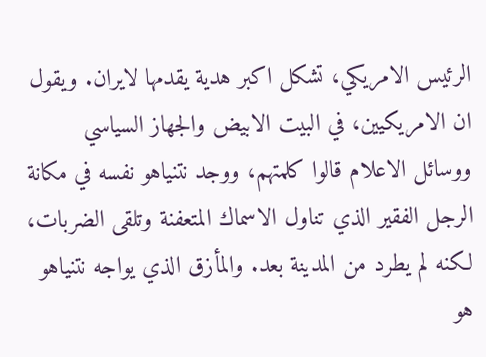الرئيس الامريكي، تشكل اكبر هدية يقدمها لايران. ويقول ان الامريكيين، في البيت الابيض والجهاز السياسي ووسائل الاعلام قالوا كلمتهم، ووجد نتنياهو نفسه في مكانة الرجل الفقير الذي تناول الاسماك المتعفنة وتلقى الضربات، لكنه لم يطرد من المدينة بعد. والمأزق الذي يواجه نتنياهو هو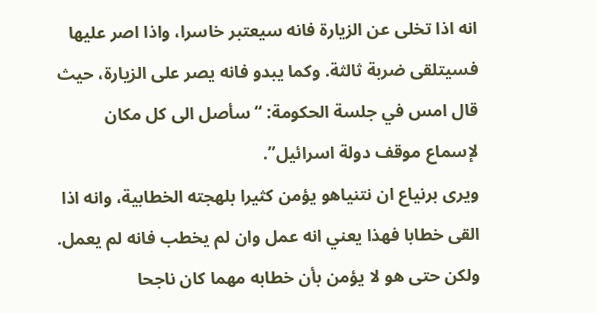انه اذا تخلى عن الزيارة فانه سيعتبر خاسرا، واذا اصر عليها فسيتلقى ضربة ثالثة. وكما يبدو فانه يصر على الزيارة، حيث قال امس في جلسة الحكومة: “سأصل الى كل مكان لإسماع موقف دولة اسرائيل”.
ويرى برنياع ان نتنياهو يؤمن كثيرا بلهجته الخطابية، وانه اذا القى خطابا فهذا يعني انه عمل وان لم يخطب فانه لم يعمل. ولكن حتى هو لا يؤمن بأن خطابه مهما كان ناجحا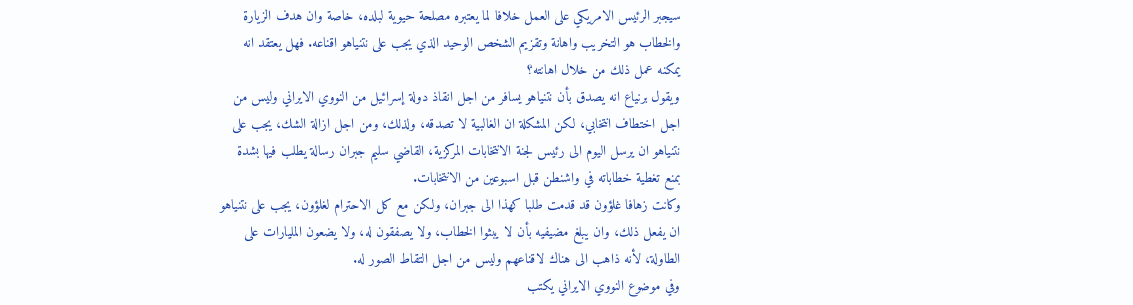سيجبر الرئيس الامريكي على العمل خلافا لما يعتبره مصلحة حيوية لبلده، خاصة وان هدف الزيارة والخطاب هو التخريب واهانة وتقزيم الشخص الوحيد الذي يجب على نتنياهو اقناعه. فهل يعتقد انه يمكنه عمل ذلك من خلال اهانته؟
ويقول برنياع انه يصدق بأن نتنياهو يسافر من اجل انقاذ دولة إسرائيل من النووي الايراني وليس من اجل اختطاف انتخابي، لكن المشكلة ان الغالبية لا تصدقه، ولذلك، ومن اجل ازالة الشك، يجب على نتنياهو ان يرسل اليوم الى رئيس لجنة الانتخابات المركزية، القاضي سليم جبران رسالة يطلب فيها بشدة بمنع تغطية خطاباته في واشنطن قبل اسبوعين من الانتخابات.
وكانت زهافا غلؤون قد قدمت طلبا كهذا الى جبران، ولكن مع كل الاحترام لغلؤون، يجب على نتنياهو ان يفعل ذلك، وان يبلغ مضيفيه بأن لا يبثوا الخطاب، ولا يصفقون له، ولا يضعون المليارات على الطاولة، لأنه ذاهب الى هناك لاقناعهم وليس من اجل التقاط الصور له.
وفي موضوع النووي الايراني يكتب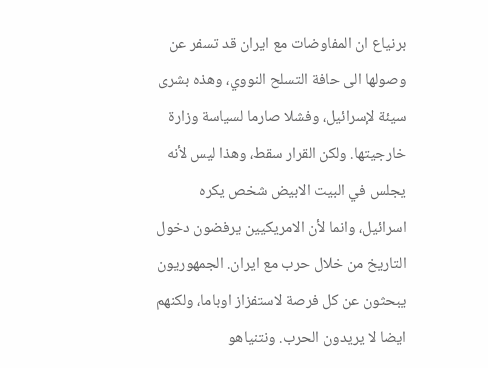برنياع ان المفاوضات مع ايران قد تسفر عن وصولها الى حافة التسلح النووي، وهذه بشرى سيئة لإسرائيل، وفشلا صارما لسياسة وزارة خارجيتها. ولكن القرار سقط، وهذا ليس لأنه يجلس في البيت الابيض شخص يكره اسرائيل، وانما لأن الامريكيين يرفضون دخول التاريخ من خلال حرب مع ايران. الجمهوريون يبحثون عن كل فرصة لاستفزاز اوباما، ولكنهم ايضا لا يريدون الحرب. ونتنياهو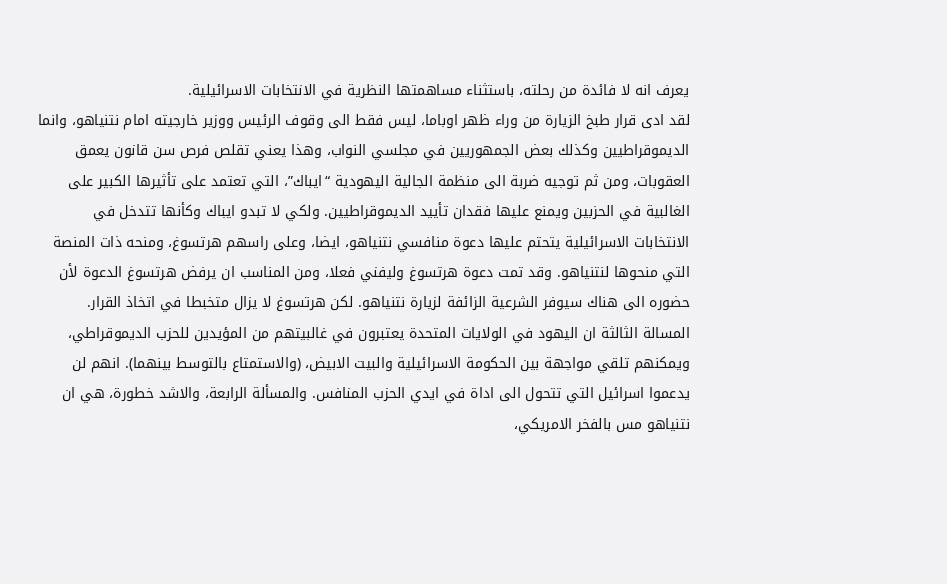يعرف انه لا فائدة من رحلته، باستثناء مساهمتها النظرية في الانتخابات الاسرائيلية.
لقد ادى قرار طبخ الزيارة من وراء ظهر اوباما، ليس فقط الى وقوف الرئيس ووزير خارجيته امام نتنياهو، وانما الديموقراطيين وكذلك بعض الجمهوريين في مجلسي النواب، وهذا يعني تقلص فرص سن قانون يعمق العقوبات، ومن ثم توجيه ضربة الى منظمة الجالية اليهودية “ايباك”، التي تعتمد على تأثيرها الكبير على الغالبية في الحزبين ويمنع عليها فقدان تأييد الديموقراطيين. ولكي لا تبدو ايباك وكأنها تتدخل في الانتخابات الاسرائيلية يتحتم عليها دعوة منافسي نتنياهو، ايضا، وعلى راسهم هرتسوغ، ومنحه ذات المنصة التي منحوها لنتنياهو. وقد تمت دعوة هرتسوغ وليفني فعلا، ومن المناسب ان يرفض هرتسوغ الدعوة لأن حضوره الى هناك سيوفر الشرعية الزائفة لزيارة نتنياهو. لكن هرتسوغ لا يزال متخبطا في اتخاذ القرار.
المسالة الثالثة ان اليهود في الولايات المتحدة يعتبرون في غالبيتهم من المؤيدين للحزب الديموقراطي، ويمكنهم تلقي مواجهة بين الحكومة الاسرائيلية والبيت الابيض، (والاستمتاع بالتوسط بينهما). انهم لن يدعموا اسرائيل التي تتحول الى اداة في ايدي الحزب المنافس. والمسألة الرابعة، والاشد خطورة، هي ان نتنياهو مس بالفخر الامريكي،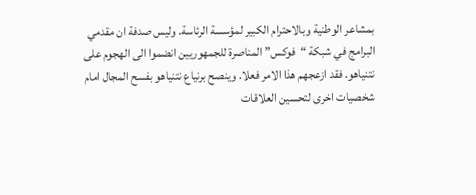بمشاعر الوطنية وبالاحترام الكبير لمؤسسة الرئاسة. وليس صدفة ان مقدمي البرامج في شبكة “فوكس” المناصرة للجمهوريين انضموا الى الهجوم على نتنياهو. فقد ازعجهم هذا الامر فعلا. وينصح برنياع نتنياهو بفسح المجال امام شخصيات اخرى لتحسين العلاقات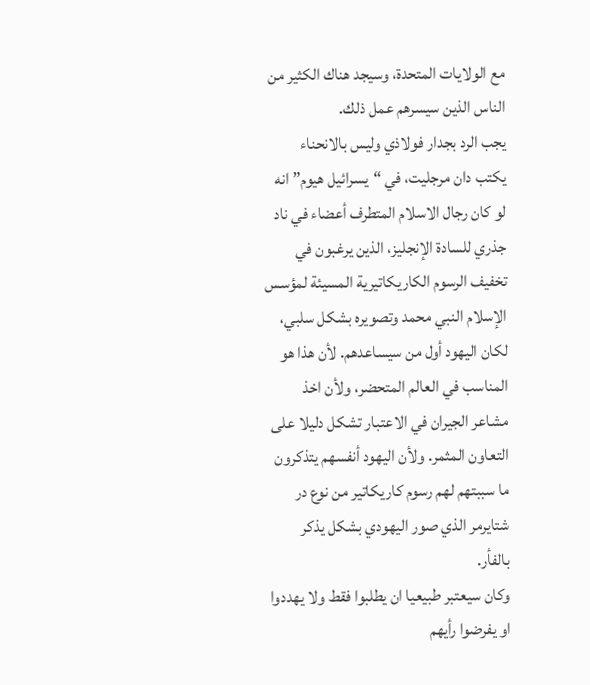مع الولايات المتحدة، وسيجد هناك الكثير من الناس الذين سيسرهم عمل ذلك.
يجب الرد بجدار فولاذي وليس بالانحناء
يكتب دان مرجليت، في “يسرائيل هيوم” انه لو كان رجال الاسلام المتطرف أعضاء في ناد جذري للسادة الإنجليز، الذين يرغبون في تخفيف الرسوم الكاريكاتيرية المسيئة لمؤسس الإسلام النبي محمد وتصويره بشكل سلبي، لكان اليهود أول من سيساعدهم. لأن هذا هو المناسب في العالم المتحضر، ولأن اخذ مشاعر الجيران في الاعتبار تشكل دليلا على التعاون المثمر. ولأن اليهود أنفسهم يتذكرون ما سببتهم لهم رسوم كاريكاتير من نوع در شتايرمر الذي صور اليهودي بشكل يذكر بالفأر.
وكان سيعتبر طبيعيا ان يطلبوا فقط ولا يهددوا او يفرضوا رأيهم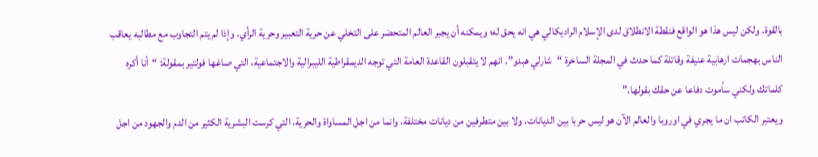بالقوة. ولكن ليس هذا هو الواقع فنقطة الانطلاق لدى الإسلام الراديكالي هي انه يحق له؛ ويمكنه أن يجبر العالم المتحضر على التخلي عن حرية التعبير وحرية الرأي. وإذا لم يتم التجاوب مع مطالبه يعاقب الناس بهجمات ارهابية عنيفة وقاتلة كما حدث في المجلة الساخرة “شارلي هبدو”. انهم لا يتقبلون القاعدة العامة التي توجه الديمقراطية الليبرالية والاجتماعية، التي صاغها فولتير بمقولة: “أنا أكره كلماتك ولكني سأموت دفاعا عن حقك بقولها.”
ويعتبر الكاتب ان ما يجري في اوروبا والعالم الآن هو ليس حربا بين الديانات، ولا بين متطرفين من ديانات مختلفة، وانما من اجل المساواة والحرية، التي كرست البشرية الكثير من الدم والجهود من اجل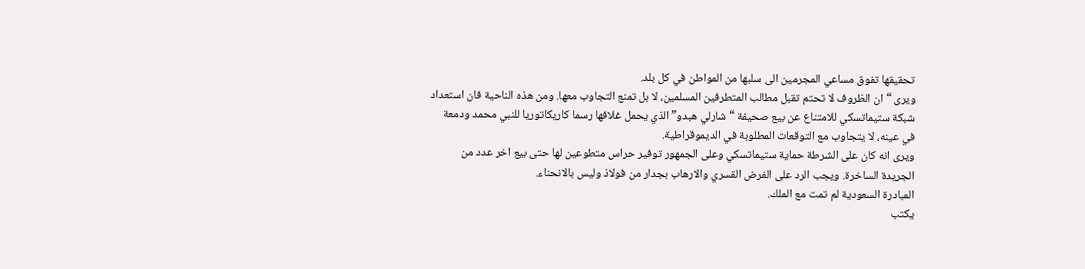تحقيقها تفوق مساعي المجرمين الى سلبها من المواطن في كل بلد.
ويرى “ان الظروف لا تحتم تقبل مطالب المتطرفين المسلمين، لا بل تمنع التجاوب معها. ومن هذه الناحية فان استعداد شبكة ستيماتسكي للامتناع عن بيع صحيفة “شارلي هبدو” الذي يحمل غلافها رسما كاريكاتوريا للنبي محمد ودمعة في عينه، لا يتجاوب مع التوقعات المطلوبة في الديموقراطية.
ويرى انه كان على الشرطة حماية ستيماتسكي وعلى الجمهور توفير حراس متطوعين لها حتى بيع اخر عدد من الجريدة الساخرة. ويجب الرد على الفرض القسري والارهاب بجدار من فولاذ وليس بالانحناء.
المبادرة السعودية لم تمت مع الملك.
يكتب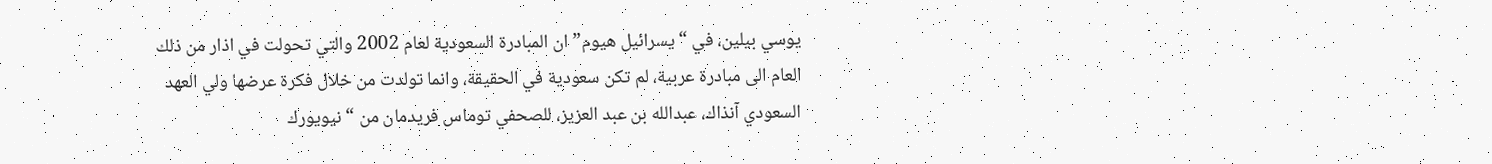يوسي بيلين، في “يسرائيل هيوم” ان المبادرة السعودية لعام 2002 والتي تحولت في اذار من ذلك العام الى مبادرة عربية، لم تكن سعودية في الحقيقة، وانما تولدت من خلال فكرة عرضها ولي العهد السعودي آنذاك، عبدالله بن عبد العزيز، للصحفي توماس فريدمان من “نيويورك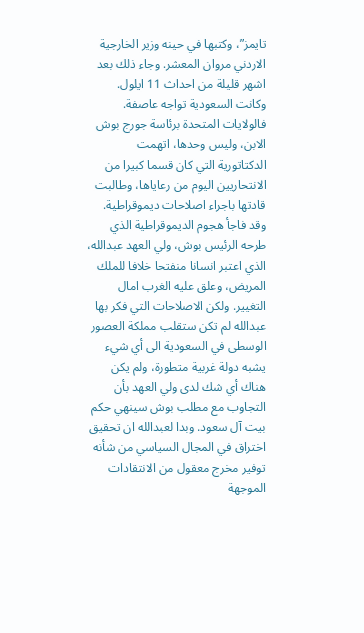تايمز”، وكتبها في حينه وزير الخارجية الاردني مروان المعشر. وجاء ذلك بعد اشهر قليلة من احداث 11 ايلول. وكانت السعودية تواجه عاصفة. فالولايات المتحدة برئاسة جورج بوش الابن، وليس وحدها، اتهمت الدكتاتورية التي كان قسما كبيرا من الانتحاريين اليوم من رعاياها، وطالبت قادتها باجراء اصلاحات ديموقراطية.
وقد فاجأ هجوم الديموقراطية الذي طرحه الرئيس بوش، ولي العهد عبدالله، الذي اعتبر انسانا منفتحا خلافا للملك المريض، وعلق عليه الغرب امال التغيير. ولكن الاصلاحات التي فكر بها عبدالله لم تكن ستقلب مملكة العصور الوسطى في السعودية الى أي شيء يشبه دولة غربية متطورة، ولم يكن هناك أي شك لدى ولي العهد بأن التجاوب مع مطلب بوش سينهي حكم بيت آل سعود. وبدا لعبدالله ان تحقيق اختراق في المجال السياسي من شأنه توفير مخرج معقول من الانتقادات الموجهة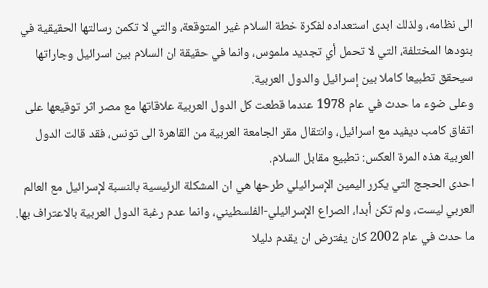الى نظامه، ولذلك ابدى استعداده لفكرة خطة السلام غير المتوقعة، والتي لا تكمن رسالتها الحقيقية في بنودها المختلفة، التي لا تحمل أي تجديد ملموس، وانما في حقيقة ان السلام بين اسرائيل وجاراتها سيحقق تطبيعا كاملا بين إسرائيل والدول العربية.
وعلى ضوء ما حدث في عام 1978 عندما قطعت كل الدول العربية علاقاتها مع مصر اثر توقيعها على اتفاق كامب ديفيد مع اسرائيل، وانتقال مقر الجامعة العربية من القاهرة الى تونس، فقد قالت الدول العربية هذه المرة العكس: تطبيع مقابل السلام.
احدى الحجج التي يكرر اليمين الإسرائيلي طرحها هي ان المشكلة الرئيسية بالنسبة لإسرائيل مع العالم العربي ليست، ولم تكن أبدا، الصراع الإسرائيلي-الفلسطيني، وانما عدم رغبة الدول العربية بالاعتراف بها. ما حدث في عام 2002 كان يفترض ان يقدم دليلا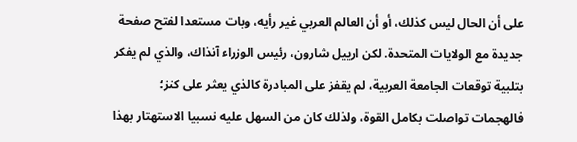على أن الحال ليس كذلك، أو أن العالم العربي غير رأيه، وبات مستعدا لفتح صفحة جديدة مع الولايات المتحدة. لكن ارييل شارون، رئيس الوزراء آنذاك، والذي لم يفكر بتلبية توقعات الجامعة العربية، لم يقفز على المبادرة كالذي يعثر على كنز؛ فالهجمات تواصلت بكامل القوة، ولذلك كان من السهل عليه نسبيا الاستهتار بهذا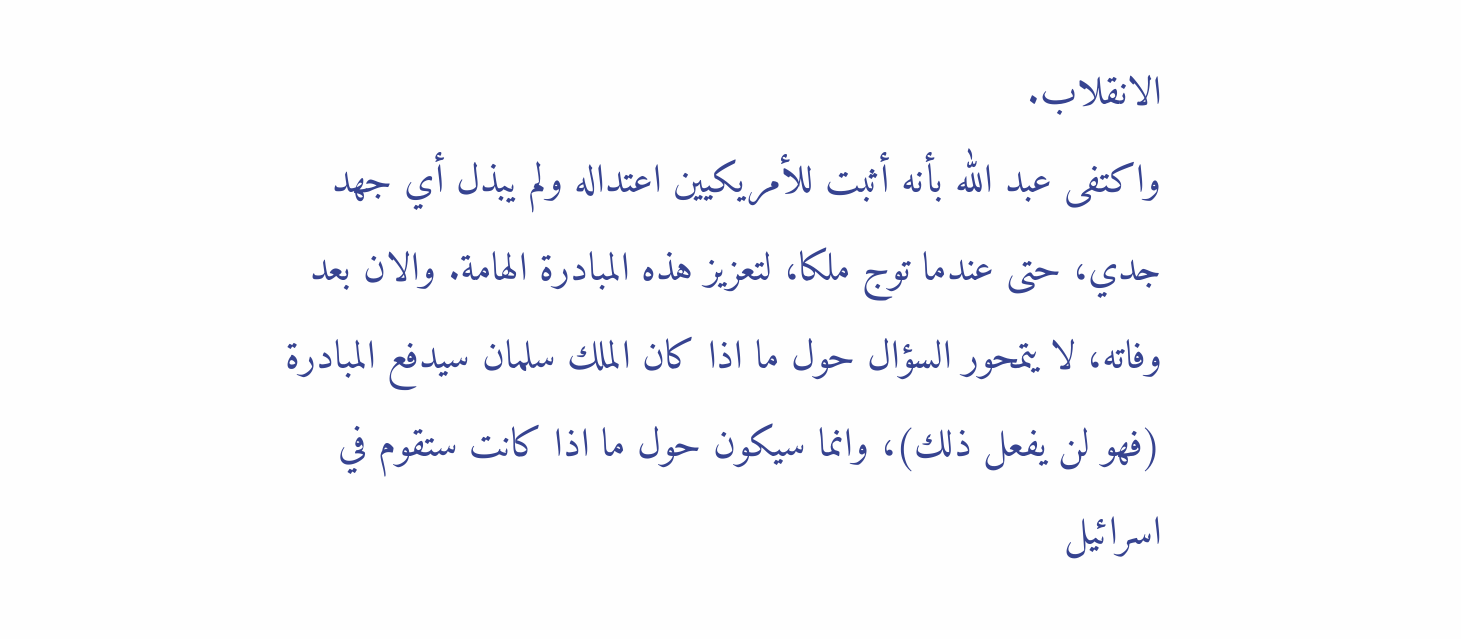الانقلاب.
واكتفى عبد الله بأنه أثبت للأمريكيين اعتداله ولم يبذل أي جهد جدي، حتى عندما توج ملكا، لتعزيز هذه المبادرة الهامة. والان بعد وفاته، لا يتمحور السؤال حول ما اذا كان الملك سلمان سيدفع المبادرة (فهو لن يفعل ذلك)، وانما سيكون حول ما اذا كانت ستقوم في اسرائيل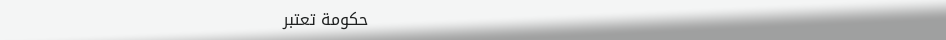حكومة تعتبر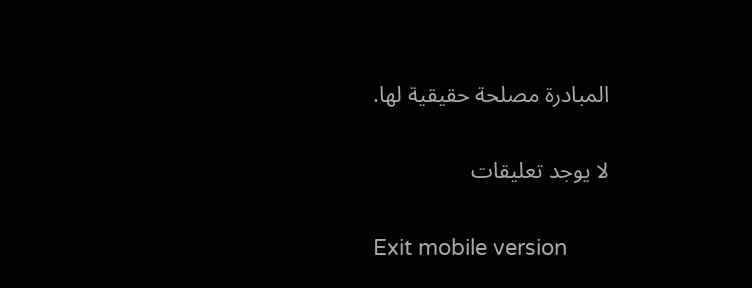المبادرة مصلحة حقيقية لها.

لا يوجد تعليقات

Exit mobile version